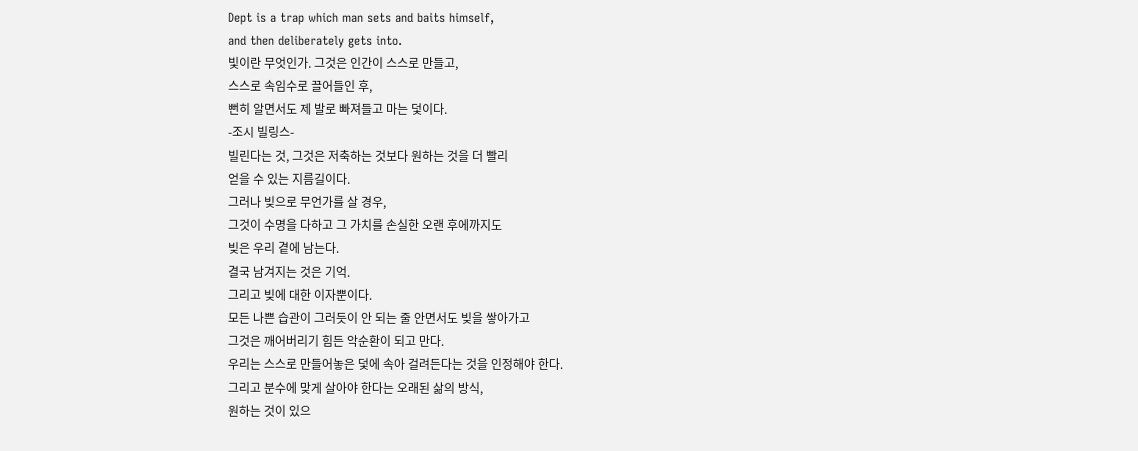Dept is a trap which man sets and baits himself,
and then deliberately gets into.
빛이란 무엇인가. 그것은 인간이 스스로 만들고,
스스로 속임수로 끌어들인 후,
뻔히 알면서도 제 발로 빠져들고 마는 덫이다.
-조시 빌링스-
빌린다는 것, 그것은 저축하는 것보다 원하는 것을 더 빨리
얻을 수 있는 지름길이다.
그러나 빚으로 무언가를 살 경우,
그것이 수명을 다하고 그 가치를 손실한 오랜 후에까지도
빚은 우리 곁에 남는다.
결국 남겨지는 것은 기억.
그리고 빚에 대한 이자뿐이다.
모든 나쁜 습관이 그러듯이 안 되는 줄 안면서도 빚을 쌓아가고
그것은 깨어버리기 힘든 악순환이 되고 만다.
우리는 스스로 만들어놓은 덫에 속아 걸려든다는 것을 인정해야 한다.
그리고 분수에 맞게 살아야 한다는 오래된 삶의 방식,
원하는 것이 있으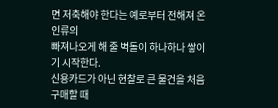면 저축해야 한다는 예로부터 전해져 온 인류의
빠져나오게 해 줄 벽돌이 하나하나 쌓이기 시작한다.
신용카드가 아닌 현찰로 큰 물건을 처음 구매할 때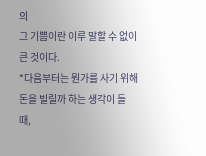의
그 기쁨이란 이루 말할 수 없이 큰 것이다.
*다음부터는 뭔가를 사기 위해 돈을 빌릴까 하는 생각이 들 때,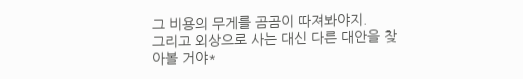그 비용의 무게를 곰곰이 따져봐야지.
그리고 외상으로 사는 대신 다른 대안을 찾아볼 거야*